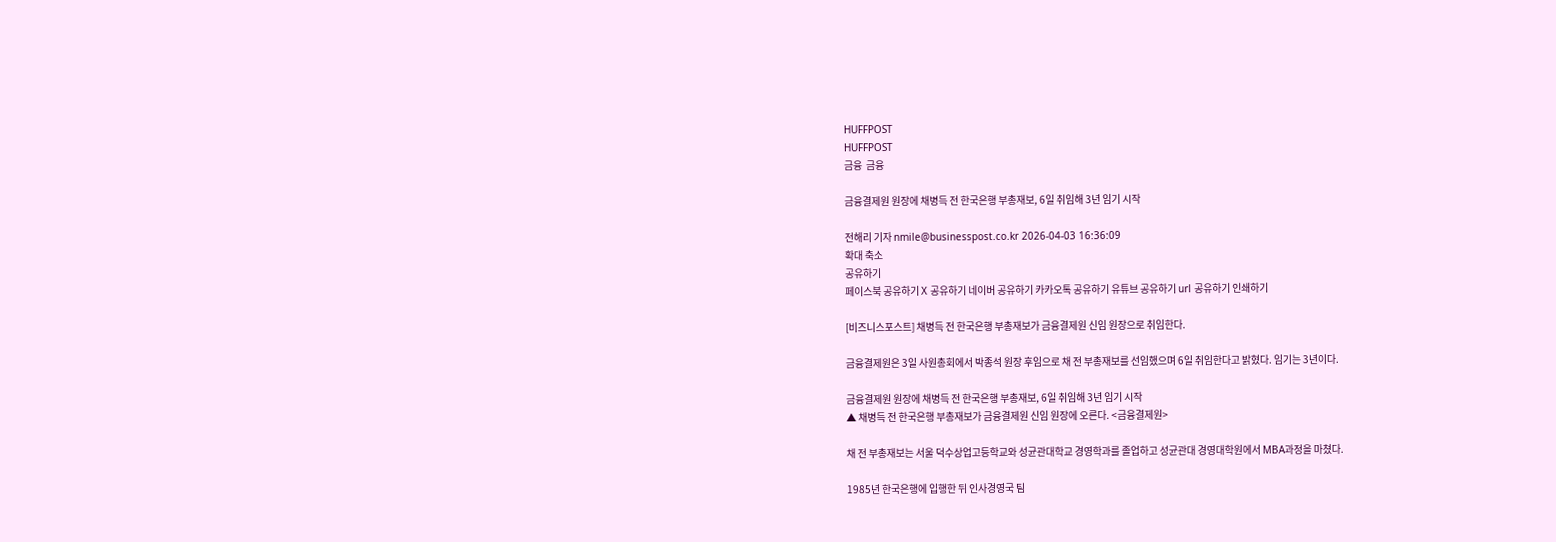HUFFPOST
HUFFPOST
금융  금융

금융결제원 원장에 채병득 전 한국은행 부총재보, 6일 취임해 3년 임기 시작

전해리 기자 nmile@businesspost.co.kr 2026-04-03 16:36:09
확대 축소
공유하기
페이스북 공유하기 X 공유하기 네이버 공유하기 카카오톡 공유하기 유튜브 공유하기 url 공유하기 인쇄하기

[비즈니스포스트] 채병득 전 한국은행 부총재보가 금융결제원 신임 원장으로 취임한다.

금융결제원은 3일 사원총회에서 박종석 원장 후임으로 채 전 부총재보를 선임했으며 6일 취임한다고 밝혔다. 임기는 3년이다.

금융결제원 원장에 채병득 전 한국은행 부총재보, 6일 취임해 3년 임기 시작
▲ 채병득 전 한국은행 부총재보가 금융결제원 신임 원장에 오른다. <금융결제원>

채 전 부총재보는 서울 덕수상업고등학교와 성균관대학교 경영학과를 졸업하고 성균관대 경영대학원에서 MBA과정을 마쳤다.

1985년 한국은행에 입행한 뒤 인사경영국 팀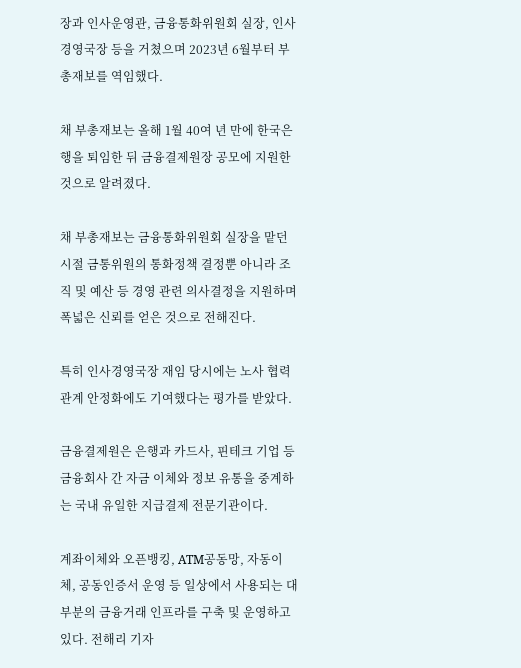장과 인사운영관, 금융통화위원회 실장, 인사경영국장 등을 거쳤으며 2023년 6월부터 부총재보를 역임했다.

채 부총재보는 올해 1월 40여 년 만에 한국은행을 퇴임한 뒤 금융결제원장 공모에 지원한 것으로 알려졌다.

채 부총재보는 금융통화위원회 실장을 맡던 시절 금통위원의 통화정책 결정뿐 아니라 조직 및 예산 등 경영 관련 의사결정을 지원하며 폭넓은 신뢰를 얻은 것으로 전해진다.

특히 인사경영국장 재임 당시에는 노사 협력관계 안정화에도 기여했다는 평가를 받았다.

금융결제원은 은행과 카드사, 핀테크 기업 등 금융회사 간 자금 이체와 정보 유통을 중계하는 국내 유일한 지급결제 전문기관이다.

계좌이체와 오픈뱅킹, ATM공동망, 자동이체, 공동인증서 운영 등 일상에서 사용되는 대부분의 금융거래 인프라를 구축 및 운영하고 있다. 전해리 기자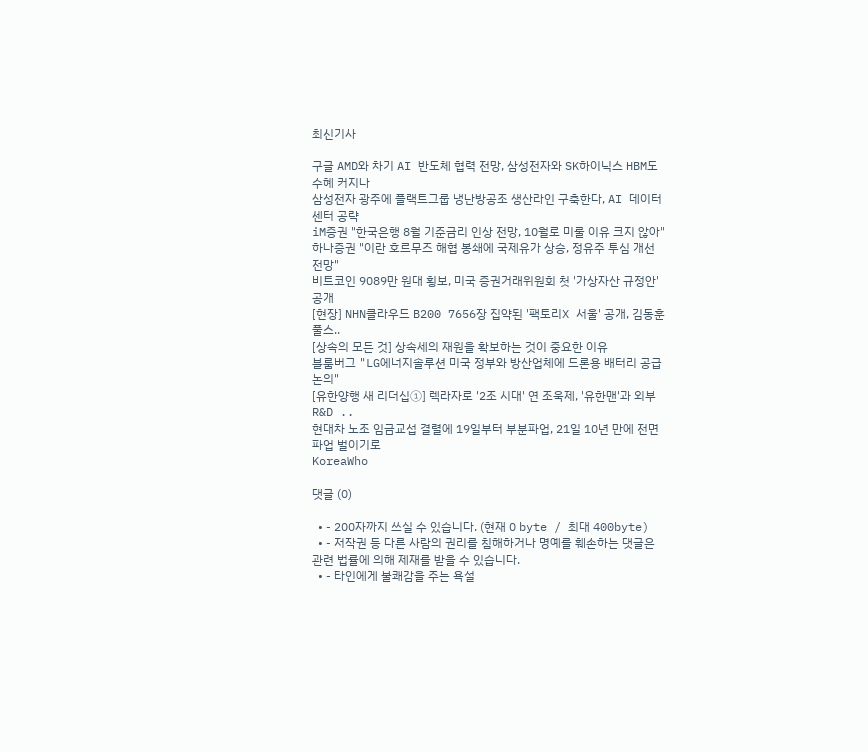최신기사

구글 AMD와 차기 AI 반도체 협력 전망, 삼성전자와 SK하이닉스 HBM도 수혜 커지나
삼성전자 광주에 플랙트그룹 냉난방공조 생산라인 구축한다, AI 데이터센터 공략
iM증권 "한국은행 8월 기준금리 인상 전망, 10월로 미룰 이유 크지 않아"
하나증권 "이란 호르무즈 해협 봉쇄에 국제유가 상승, 정유주 투심 개선 전망"
비트코인 9089만 원대 횡보, 미국 증권거래위원회 첫 '가상자산 규정안' 공개
[현장] NHN클라우드 B200 7656장 집약된 '팩토리X 서울' 공개, 김동훈 풀스..
[상속의 모든 것] 상속세의 재원을 확보하는 것이 중요한 이유
블룸버그 "LG에너지솔루션 미국 정부와 방산업체에 드론용 배터리 공급 논의"
[유한양행 새 리더십①] 렉라자로 '2조 시대' 연 조욱제, '유한맨'과 외부 R&D ..
현대차 노조 임금교섭 결렬에 19일부터 부분파업, 21일 10년 만에 전면파업 벌이기로
KoreaWho

댓글 (0)

  • - 200자까지 쓰실 수 있습니다. (현재 0 byte / 최대 400byte)
  • - 저작권 등 다른 사람의 권리를 침해하거나 명예를 훼손하는 댓글은 관련 법률에 의해 제재를 받을 수 있습니다.
  • - 타인에게 불쾌감을 주는 욕설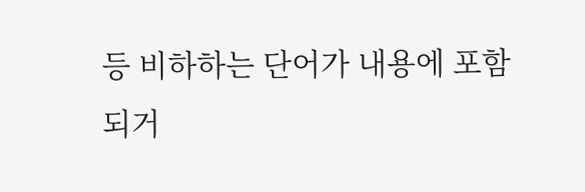등 비하하는 단어가 내용에 포함되거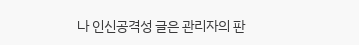나 인신공격성 글은 관리자의 판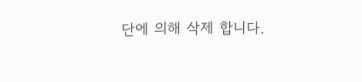단에 의해 삭제 합니다.